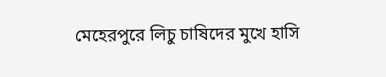মেহেরপুরে লিচু চাষিদের মুখে হাসি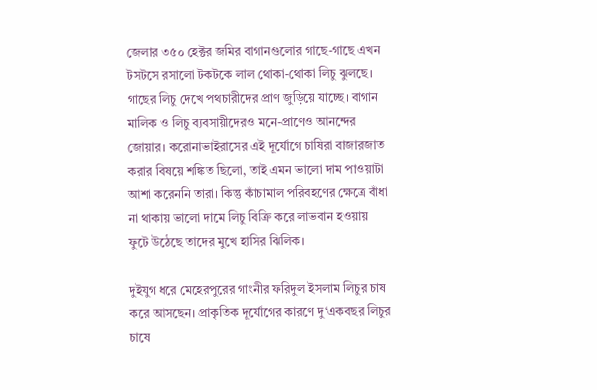জেলার ৩৫০ হেক্টর জমির বাগানগুলোর গাছে-গাছে এখন টসটসে রসালো টকটকে লাল থোকা-থোকা লিচু ঝুলছে। গাছের লিচু দেখে পথচারীদের প্রাণ জুড়িয়ে যাচ্ছে। বাগান মালিক ও লিচু ব্যবসায়ীদেরও মনে-প্রাণেও আনন্দের জোয়ার। করোনাভাইরাসের এই দূর্যোগে চাষিরা বাজারজাত করার বিষয়ে শঙ্কিত ছিলো, তাই এমন ভালো দাম পাওয়াটা আশা করেননি তারা। কিন্তু কাঁচামাল পরিবহণের ক্ষেত্রে বাঁধা না থাকায় ভালো দামে লিচু বিক্রি করে লাভবান হওয়ায় ফুটে উঠেছে তাদের মুখে হাসির ঝিলিক।

দুইযুগ ধরে মেহেরপুরের গাংনীর ফরিদুল ইসলাম লিচুর চাষ করে আসছেন। প্রাকৃতিক দূর্যোগের কারণে দু‘একবছর লিচুর চাষে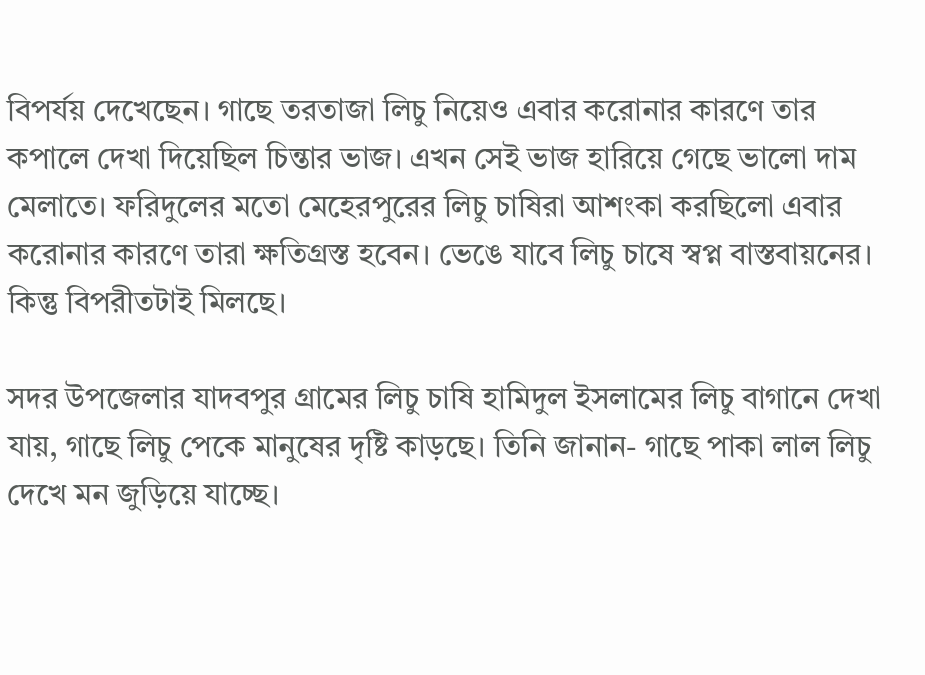বিপর্যয় দেখেছেন। গাছে তরতাজা লিচু নিয়েও এবার করোনার কারণে তার কপালে দেখা দিয়েছিল চিন্তার ভাজ। এখন সেই ভাজ হারিয়ে গেছে ভালো দাম মেলাতে। ফরিদুলের মতো মেহেরপুরের লিচু চাষিরা আশংকা করছিলো এবার করোনার কারণে তারা ক্ষতিগ্রস্ত হবেন। ভেঙে যাবে লিচু চাষে স্বপ্ন বাস্তবায়নের। কিন্তু বিপরীতটাই মিলছে।

সদর উপজেলার যাদবপুর গ্রামের লিচু চাষি হামিদুল ইসলামের লিচু বাগানে দেখা যায়, গাছে লিচু পেকে মানুষের দৃষ্টি কাড়ছে। তিনি জানান- গাছে পাকা লাল লিচু দেখে মন জুড়িয়ে যাচ্ছে।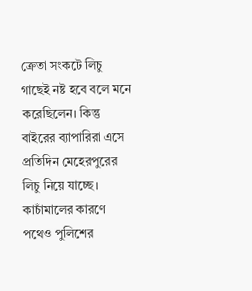ক্রেতা সংকটে লিচু গাছেই নষ্ট হবে বলে মনে করেছিলেন। কিন্তু বাইরের ব্যাপারিরা এসে প্রতিদিন মেহেরপুরের লিচু নিয়ে যাচ্ছে। কাচাঁমালের কারণে পথেও পুলিশের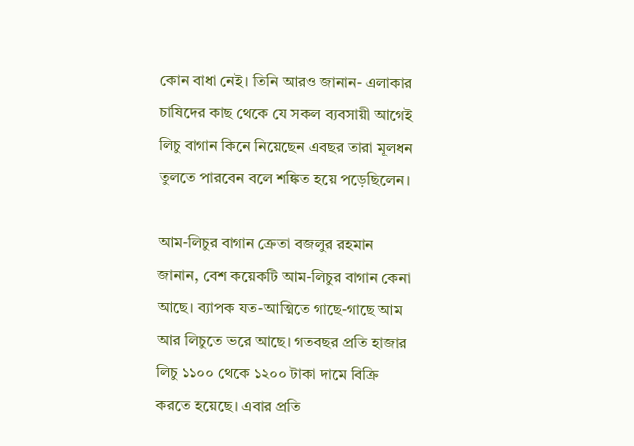কোন বাধা নেই। তিনি আরও জানান- এলাকার চাষিদের কাছ থেকে যে সকল ব্যবসায়ী আগেই লিচু বাগান কিনে নিয়েছেন এবছর তারা মূলধন তুলতে পারবেন বলে শঙ্কিত হয়ে পড়েছিলেন।

আম-লিচুর বাগান ক্রেতা বজলুর রহমান জানান, বেশ কয়েকটি আম-লিচুর বাগান কেনা আছে। ব্যাপক যত-আত্মিতে গাছে-গাছে আম আর লিচুতে ভরে আছে। গতবছর প্রতি হাজার লিচু ১১০০ থেকে ১২০০ টাকা দামে বিক্রি করতে হয়েছে। এবার প্রতি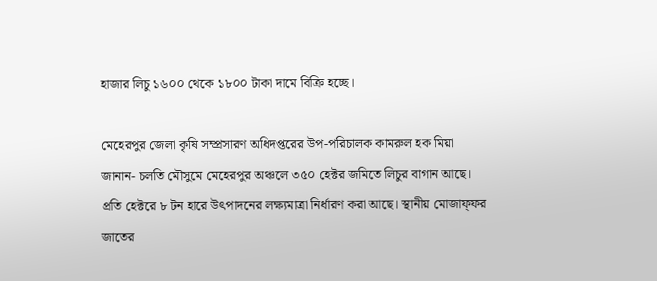হাজার লিচু ১৬০০ থেকে ১৮০০ টাকা দামে বিক্রি হচ্ছে।

মেহেরপুর জেলা কৃষি সম্প্রসারণ অধিদপ্তরের উপ-পরিচালক কামরুল হক মিয়া জানান- চলতি মৌসুমে মেহেরপুর অঞ্চলে ৩৫০ হেক্টর জমিতে লিচুর বাগান আছে। প্রতি হেক্টরে ৮ টন হারে উৎপাদনের লক্ষ্যমাত্রা নির্ধারণ করা আছে। স্থানীয় মোজাফ্ফর জাতের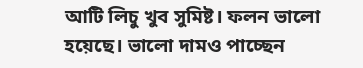আটি লিচু খুব সুমিষ্ট। ফলন ভালো হয়েছে। ভালো দামও পাচ্ছেন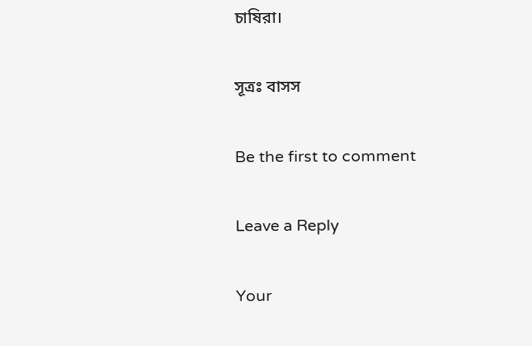চাষিরা।

সূত্রঃ বাসস

Be the first to comment

Leave a Reply

Your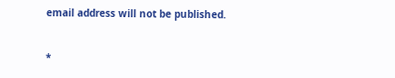email address will not be published.


*